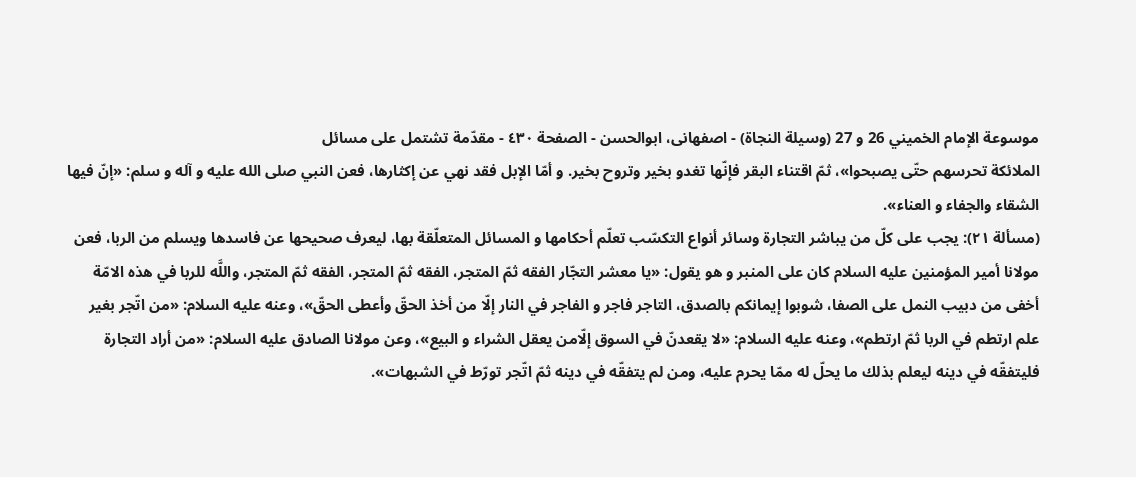موسوعة الإمام الخميني 26 و 27 (وسيلة النجاة) - اصفهانى، ابوالحسن - الصفحة ٤٣٠ - مقدّمة تشتمل على مسائل
الملائكة تحرسهم حتّى يصبحوا»، ثمّ اقتناء البقر فإنّها تغدو بخير وتروح بخير. و أمّا الإبل فقد نهي عن إكثارها، فعن النبي صلى الله عليه و آله و سلم: «إنّ فيها الشقاء والجفاء و العناء».
(مسألة ٢١): يجب على كلّ من يباشر التجارة وسائر أنواع التكسّب تعلّم أحكامها و المسائل المتعلّقة بها، ليعرف صحيحها عن فاسدها ويسلم من الربا، فعن مولانا أمير المؤمنين عليه السلام كان على المنبر و هو يقول: «يا معشر التجّار الفقه ثمّ المتجر، الفقه ثمّ المتجر، الفقه ثمّ المتجر، واللَّه للربا في هذه الامّة أخفى من دبيب النمل على الصفا، شوبوا إيمانكم بالصدق، التاجر فاجر و الفاجر في النار إلّا من أخذ الحقّ وأعطى الحقّ»، وعنه عليه السلام: «من اتّجر بغير علم ارتطم في الربا ثمّ ارتطم»، وعنه عليه السلام: «لا يقعدنّ في السوق إلّامن يعقل الشراء و البيع»، وعن مولانا الصادق عليه السلام: «من أراد التجارة فليتفقّه في دينه ليعلم بذلك ما يحلّ له ممّا يحرم عليه، ومن لم يتفقّه في دينه ثمّ اتّجر تورّط في الشبهات».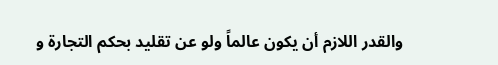والقدر اللازم أن يكون عالماً ولو عن تقليد بحكم التجارة و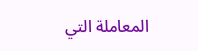المعاملة التي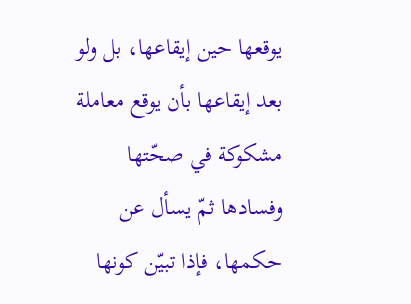يوقعها حين إيقاعها، بل ولو بعد إيقاعها بأن يوقع معاملة مشكوكة في صحّتها وفسادها ثمّ يسأل عن حكمها، فإذا تبيّن كونها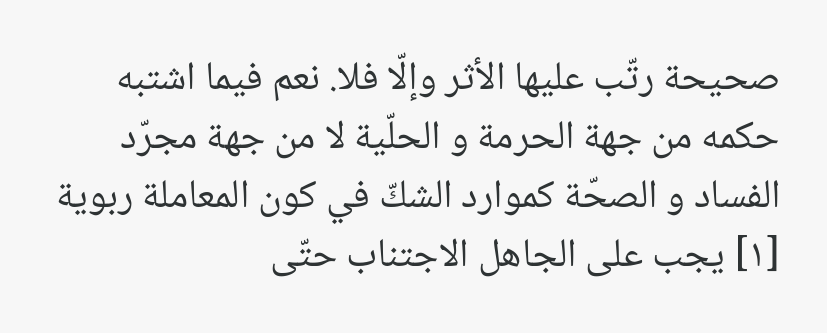صحيحة رتّب عليها الأثر وإلّا فلا. نعم فيما اشتبه حكمه من جهة الحرمة و الحلّية لا من جهة مجرّد الفساد و الصحّة كموارد الشكّ في كون المعاملة ربوية [١] يجب على الجاهل الاجتناب حتّى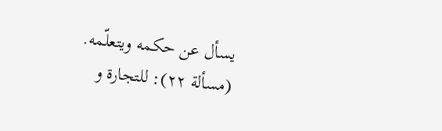يسأل عن حكمه ويتعلّمه.
(مسألة ٢٢): للتجارة و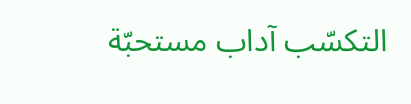التكسّب آداب مستحبّة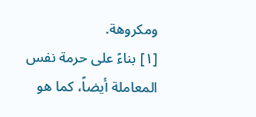ومكروهة.
[١] بناءً على حرمة نفس المعاملة أيضاً، كما هو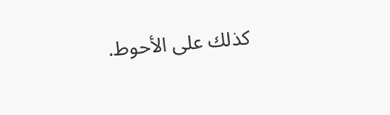كذلك على الأحوط.